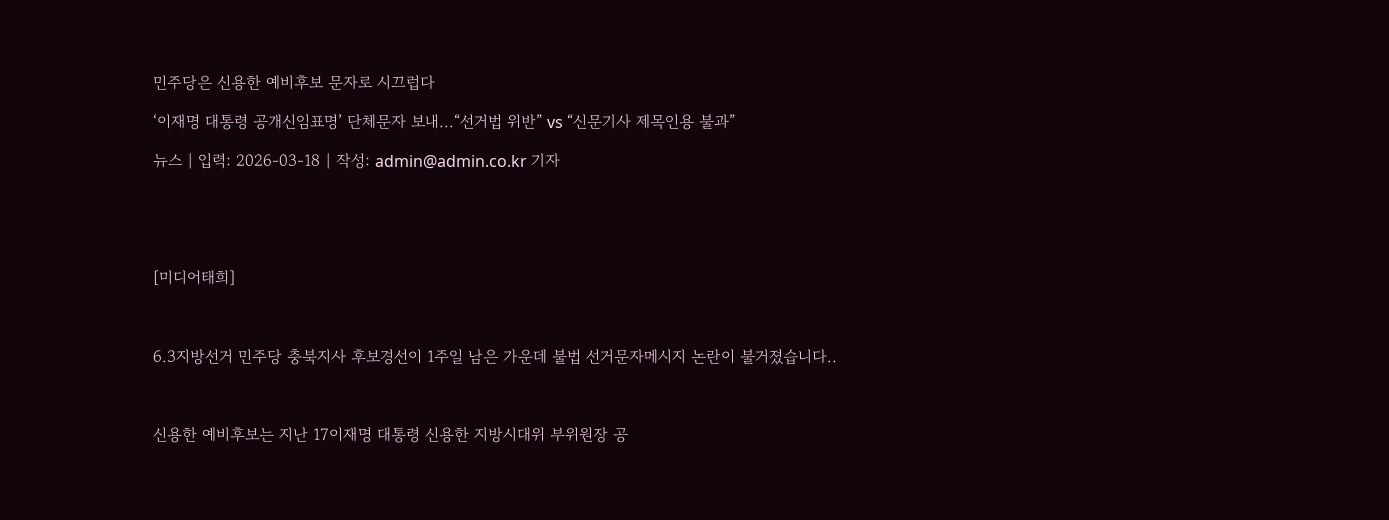민주당은 신용한 예비후보 문자로 시끄럽다

‘이재명 대통령 공개신임표명’ 단체문자 보내...“선거법 위반” vs “신문기사 제목인용 불과”

뉴스 | 입력: 2026-03-18 | 작성: admin@admin.co.kr 기자





[미디어태희]



6.3지방선거 민주당 충북지사 후보경선이 1주일 남은 가운데 불법 선거문자메시지 논란이 불거졌습니다..



신용한 예비후보는 지난 17이재명 대통령 신용한 지방시대위 부위원장 공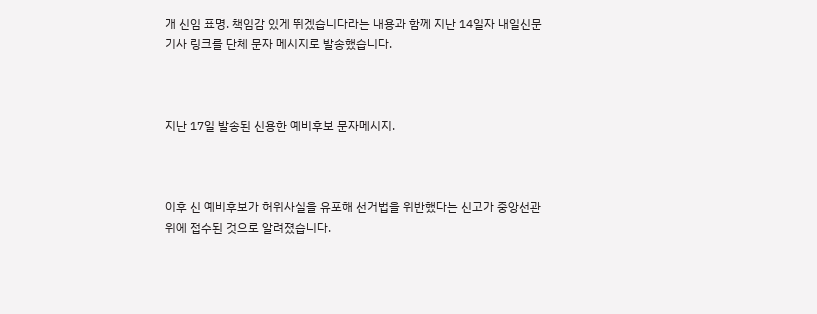개 신임 표명. 책임감 있게 뛰겠습니다라는 내용과 함께 지난 14일자 내일신문 기사 링크를 단체 문자 메시지로 발송했습니다.



지난 17일 발송된 신용한 예비후보 문자메시지.



이후 신 예비후보가 허위사실을 유포해 선거법을 위반했다는 신고가 중앙선관위에 접수된 것으로 알려졌습니다.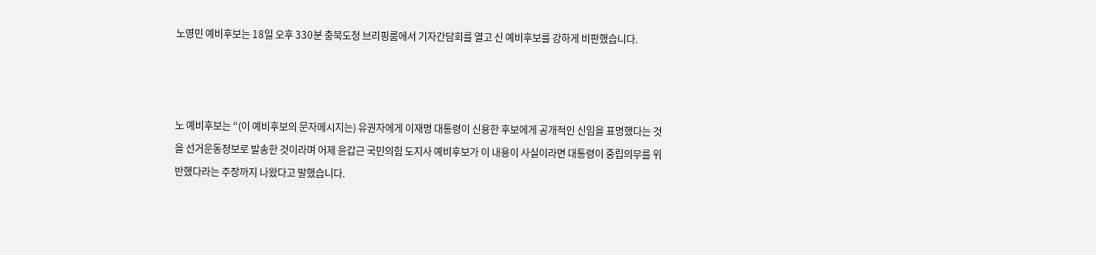노영민 예비후보는 18일 오후 330분 충북도청 브리핑룸에서 기자간담회를 열고 신 예비후보를 강하게 비판했습니다.



노 예비후보는 “(이 예비후보의 문자메시지는) 유권자에게 이재명 대통령이 신용한 후보에게 공개적인 신임을 표명했다는 것을 선거운동정보로 발송한 것이라며 어제 윤갑근 국민의힘 도지사 예비후보가 이 내용이 사실이라면 대통령이 중립의무를 위반했다라는 주장까지 나왔다고 말했습니다.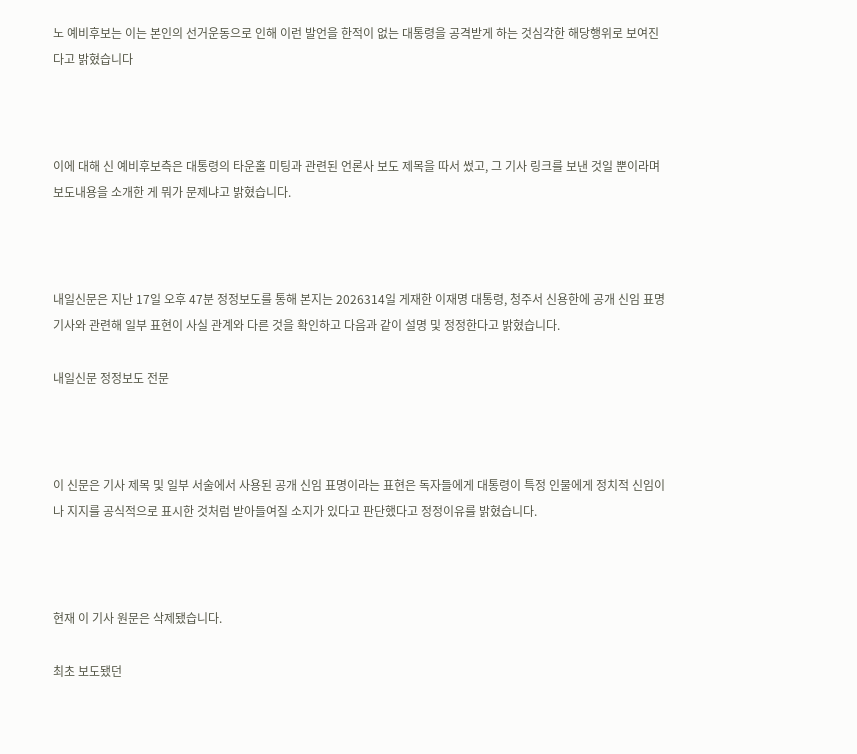노 예비후보는 이는 본인의 선거운동으로 인해 이런 발언을 한적이 없는 대통령을 공격받게 하는 것심각한 해당행위로 보여진다고 밝혔습니다



이에 대해 신 예비후보측은 대통령의 타운홀 미팅과 관련된 언론사 보도 제목을 따서 썼고, 그 기사 링크를 보낸 것일 뿐이라며 보도내용을 소개한 게 뭐가 문제냐고 밝혔습니다.



내일신문은 지난 17일 오후 47분 정정보도를 통해 본지는 2026314일 게재한 이재명 대통령, 청주서 신용한에 공개 신임 표명기사와 관련해 일부 표현이 사실 관계와 다른 것을 확인하고 다음과 같이 설명 및 정정한다고 밝혔습니다.

내일신문 정정보도 전문



이 신문은 기사 제목 및 일부 서술에서 사용된 공개 신임 표명이라는 표현은 독자들에게 대통령이 특정 인물에게 정치적 신임이나 지지를 공식적으로 표시한 것처럼 받아들여질 소지가 있다고 판단했다고 정정이유를 밝혔습니다.



현재 이 기사 원문은 삭제됐습니다.

최초 보도됐던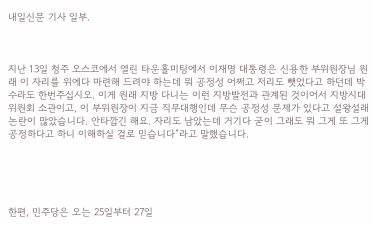내일신문 기사 일부.



지난 13일 청주 오스코에서 열린 타운홀미팅에서 이재명 대통령은 신용한 부위원장님 원래 이 자리를 위에다 마련해 드려야 하는데 뭐 공정성 어쩌고 저리도 뺏었다고 하던데 박수라도 한번주십시오. 이게 원래 지방 다니는 이런 지방발전과 관계된 것이어서 지방시대위원회 소관이고, 이 부위원장이 지금 직무대행인데 무슨 공정성 문제가 있다고 설왕설래 논란이 많았습니다. 안타깝긴 해요. 자리도 남았는데 거기다 굳이 그래도 뭐 그게 또 그게 공정하다고 하니 이해하실 걸로 믿습니다”라고 말했습니다.





한편, 민주당은 오는 25일부터 27일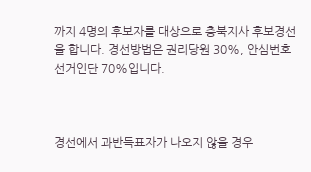까지 4명의 후보자를 대상으로 충북지사 후보경선을 합니다. 경선방법은 권리당원 30%, 안심번호선거인단 70%입니다.



경선에서 과반득표자가 나오지 않을 경우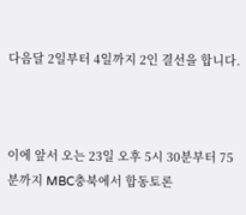다음달 2일부터 4일까지 2인 결선을 합니다.



이에 앞서 오는 23일 오후 5시 30분부터 75분까지 MBC충북에서 합동토론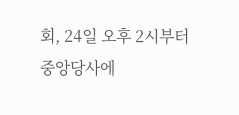회, 24일 오후 2시부터 중앙당사에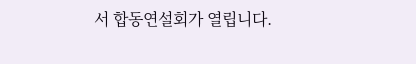서 합동연설회가 열립니다.